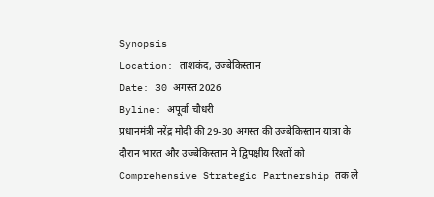Synopsis
Location: ताशकंद, उज्बेकिस्तान
Date: 30 अगस्त 2026
Byline: अपूर्वा चौधरी
प्रधानमंत्री नरेंद्र मोदी की 29-30 अगस्त की उज्बेकिस्तान यात्रा के दौरान भारत और उज्बेकिस्तान ने द्विपक्षीय रिश्तों को Comprehensive Strategic Partnership तक ले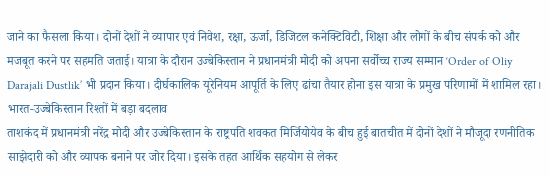जाने का फैसला किया। दोनों देशों ने व्यापार एवं निवेश, रक्षा, ऊर्जा, डिजिटल कनेक्टिविटी, शिक्षा और लोगों के बीच संपर्क को और मजबूत करने पर सहमति जताई। यात्रा के दौरान उज्बेकिस्तान ने प्रधानमंत्री मोदी को अपना सर्वोच्च राज्य सम्मान ‘Order of Oliy Darajali Dustlik’ भी प्रदान किया। दीर्घकालिक यूरेनियम आपूर्ति के लिए ढांचा तैयार होना इस यात्रा के प्रमुख परिणामों में शामिल रहा।
भारत-उज्बेकिस्तान रिश्तों में बड़ा बदलाव
ताशकंद में प्रधानमंत्री नरेंद्र मोदी और उज्बेकिस्तान के राष्ट्रपति शवकत मिर्जियोयेव के बीच हुई बातचीत में दोनों देशों ने मौजूदा रणनीतिक साझेदारी को और व्यापक बनाने पर जोर दिया। इसके तहत आर्थिक सहयोग से लेकर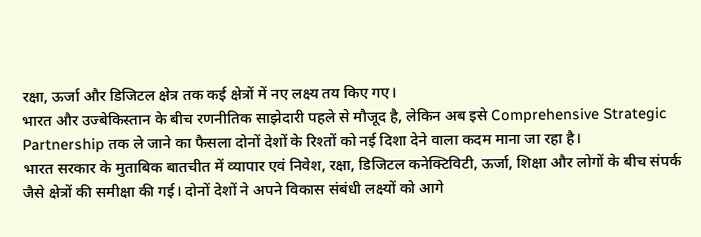रक्षा, ऊर्जा और डिजिटल क्षेत्र तक कई क्षेत्रों में नए लक्ष्य तय किए गए।
भारत और उज्बेकिस्तान के बीच रणनीतिक साझेदारी पहले से मौजूद है, लेकिन अब इसे Comprehensive Strategic Partnership तक ले जाने का फैसला दोनों देशों के रिश्तों को नई दिशा देने वाला कदम माना जा रहा है।
भारत सरकार के मुताबिक बातचीत में व्यापार एवं निवेश, रक्षा, डिजिटल कनेक्टिविटी, ऊर्जा, शिक्षा और लोगों के बीच संपर्क जैसे क्षेत्रों की समीक्षा की गई। दोनों देशों ने अपने विकास संबंधी लक्ष्यों को आगे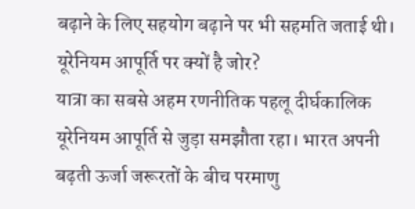बढ़ाने के लिए सहयोग बढ़ाने पर भी सहमति जताई थी।
यूरेनियम आपूर्ति पर क्यों है जोर?
यात्रा का सबसे अहम रणनीतिक पहलू दीर्घकालिक यूरेनियम आपूर्ति से जुड़ा समझौता रहा। भारत अपनी बढ़ती ऊर्जा जरूरतों के बीच परमाणु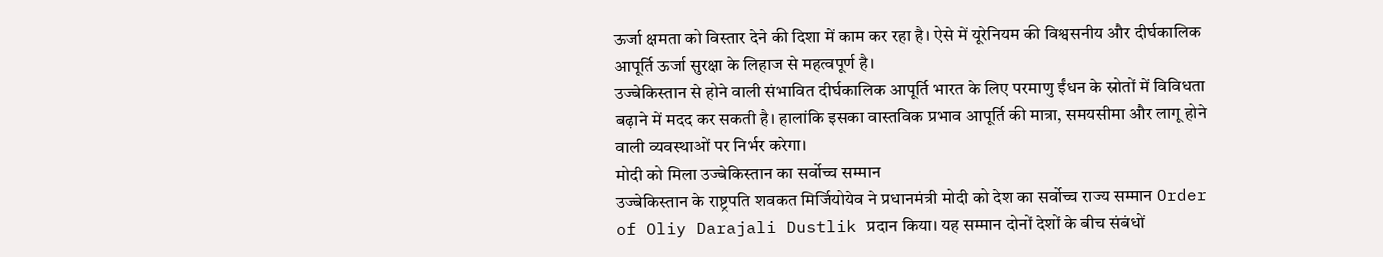ऊर्जा क्षमता को विस्तार देने की दिशा में काम कर रहा है। ऐसे में यूरेनियम की विश्वसनीय और दीर्घकालिक आपूर्ति ऊर्जा सुरक्षा के लिहाज से महत्वपूर्ण है।
उज्बेकिस्तान से होने वाली संभावित दीर्घकालिक आपूर्ति भारत के लिए परमाणु ईंधन के स्रोतों में विविधता बढ़ाने में मदद कर सकती है। हालांकि इसका वास्तविक प्रभाव आपूर्ति की मात्रा, समयसीमा और लागू होने वाली व्यवस्थाओं पर निर्भर करेगा।
मोदी को मिला उज्बेकिस्तान का सर्वोच्च सम्मान
उज्बेकिस्तान के राष्ट्रपति शवकत मिर्जियोयेव ने प्रधानमंत्री मोदी को देश का सर्वोच्च राज्य सम्मान Order of Oliy Darajali Dustlik प्रदान किया। यह सम्मान दोनों देशों के बीच संबंधों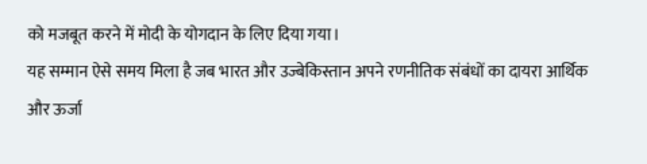को मजबूत करने में मोदी के योगदान के लिए दिया गया।
यह सम्मान ऐसे समय मिला है जब भारत और उज्बेकिस्तान अपने रणनीतिक संबंधों का दायरा आर्थिक और ऊर्जा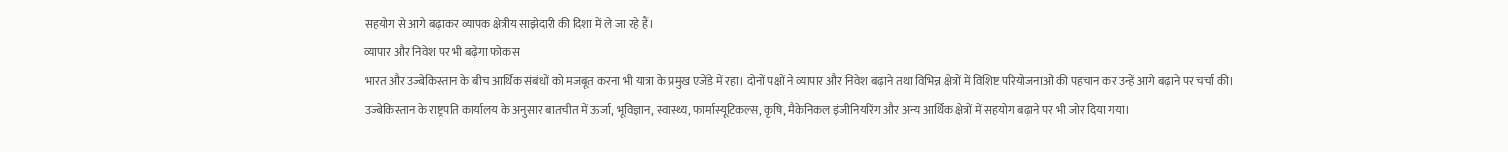सहयोग से आगे बढ़ाकर व्यापक क्षेत्रीय साझेदारी की दिशा में ले जा रहे हैं।
व्यापार और निवेश पर भी बढ़ेगा फोकस
भारत और उज्बेकिस्तान के बीच आर्थिक संबंधों को मजबूत करना भी यात्रा के प्रमुख एजेंडे में रहा। दोनों पक्षों ने व्यापार और निवेश बढ़ाने तथा विभिन्न क्षेत्रों में विशिष्ट परियोजनाओं की पहचान कर उन्हें आगे बढ़ाने पर चर्चा की।
उज्बेकिस्तान के राष्ट्रपति कार्यालय के अनुसार बातचीत में ऊर्जा, भूविज्ञान, स्वास्थ्य, फार्मास्यूटिकल्स, कृषि, मैकेनिकल इंजीनियरिंग और अन्य आर्थिक क्षेत्रों में सहयोग बढ़ाने पर भी जोर दिया गया।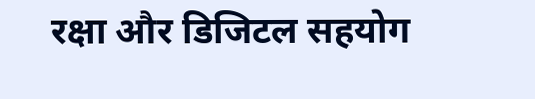रक्षा और डिजिटल सहयोग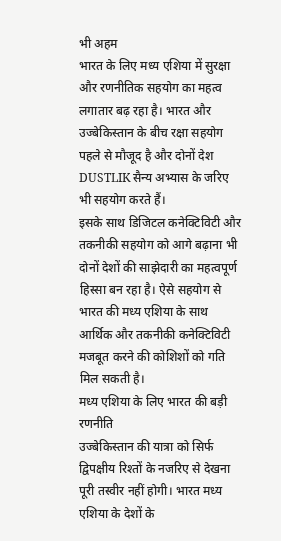भी अहम
भारत के लिए मध्य एशिया में सुरक्षा और रणनीतिक सहयोग का महत्व लगातार बढ़ रहा है। भारत और उज्बेकिस्तान के बीच रक्षा सहयोग पहले से मौजूद है और दोनों देश DUSTLIK सैन्य अभ्यास के जरिए भी सहयोग करते हैं।
इसके साथ डिजिटल कनेक्टिविटी और तकनीकी सहयोग को आगे बढ़ाना भी दोनों देशों की साझेदारी का महत्वपूर्ण हिस्सा बन रहा है। ऐसे सहयोग से भारत की मध्य एशिया के साथ आर्थिक और तकनीकी कनेक्टिविटी मजबूत करने की कोशिशों को गति मिल सकती है।
मध्य एशिया के लिए भारत की बड़ी रणनीति
उज्बेकिस्तान की यात्रा को सिर्फ द्विपक्षीय रिश्तों के नजरिए से देखना पूरी तस्वीर नहीं होगी। भारत मध्य एशिया के देशों के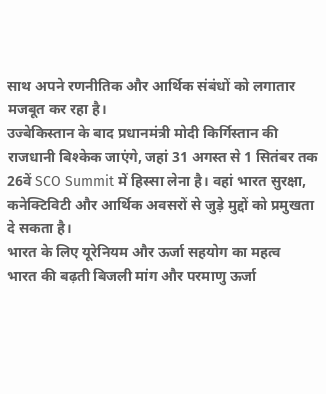साथ अपने रणनीतिक और आर्थिक संबंधों को लगातार मजबूत कर रहा है।
उज्बेकिस्तान के बाद प्रधानमंत्री मोदी किर्गिस्तान की राजधानी बिश्केक जाएंगे, जहां 31 अगस्त से 1 सितंबर तक 26वें SCO Summit में हिस्सा लेना है। वहां भारत सुरक्षा, कनेक्टिविटी और आर्थिक अवसरों से जुड़े मुद्दों को प्रमुखता दे सकता है।
भारत के लिए यूरेनियम और ऊर्जा सहयोग का महत्व
भारत की बढ़ती बिजली मांग और परमाणु ऊर्जा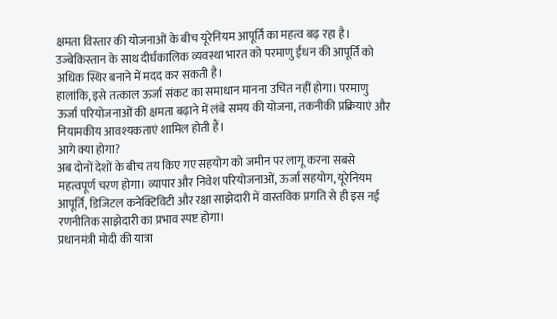क्षमता विस्तार की योजनाओं के बीच यूरेनियम आपूर्ति का महत्व बढ़ रहा है। उज्बेकिस्तान के साथ दीर्घकालिक व्यवस्था भारत को परमाणु ईंधन की आपूर्ति को अधिक स्थिर बनाने में मदद कर सकती है।
हालांकि, इसे तत्काल ऊर्जा संकट का समाधान मानना उचित नहीं होगा। परमाणु ऊर्जा परियोजनाओं की क्षमता बढ़ाने में लंबे समय की योजना, तकनीकी प्रक्रियाएं और नियामकीय आवश्यकताएं शामिल होती हैं।
आगे क्या होगा?
अब दोनों देशों के बीच तय किए गए सहयोग को जमीन पर लागू करना सबसे महत्वपूर्ण चरण होगा। व्यापार और निवेश परियोजनाओं, ऊर्जा सहयोग, यूरेनियम आपूर्ति, डिजिटल कनेक्टिविटी और रक्षा साझेदारी में वास्तविक प्रगति से ही इस नई रणनीतिक साझेदारी का प्रभाव स्पष्ट होगा।
प्रधानमंत्री मोदी की यात्रा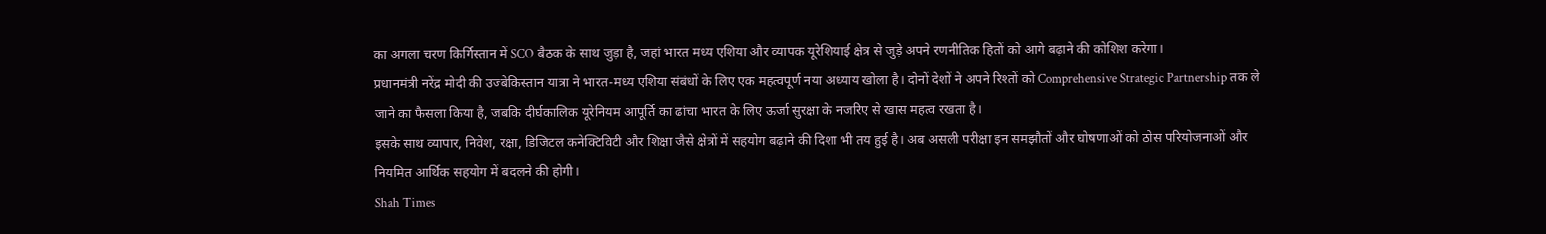का अगला चरण किर्गिस्तान में SCO बैठक के साथ जुड़ा है, जहां भारत मध्य एशिया और व्यापक यूरेशियाई क्षेत्र से जुड़े अपने रणनीतिक हितों को आगे बढ़ाने की कोशिश करेगा।
प्रधानमंत्री नरेंद्र मोदी की उज्बेकिस्तान यात्रा ने भारत-मध्य एशिया संबंधों के लिए एक महत्वपूर्ण नया अध्याय खोला है। दोनों देशों ने अपने रिश्तों को Comprehensive Strategic Partnership तक ले जाने का फैसला किया है, जबकि दीर्घकालिक यूरेनियम आपूर्ति का ढांचा भारत के लिए ऊर्जा सुरक्षा के नजरिए से खास महत्व रखता है।
इसके साथ व्यापार, निवेश, रक्षा, डिजिटल कनेक्टिविटी और शिक्षा जैसे क्षेत्रों में सहयोग बढ़ाने की दिशा भी तय हुई है। अब असली परीक्षा इन समझौतों और घोषणाओं को ठोस परियोजनाओं और नियमित आर्थिक सहयोग में बदलने की होगी।
Shah Times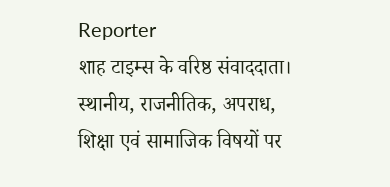Reporter
शाह टाइम्स के वरिष्ठ संवाददाता। स्थानीय, राजनीतिक, अपराध, शिक्षा एवं सामाजिक विषयों पर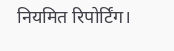नियमित रिपोर्टिंग।